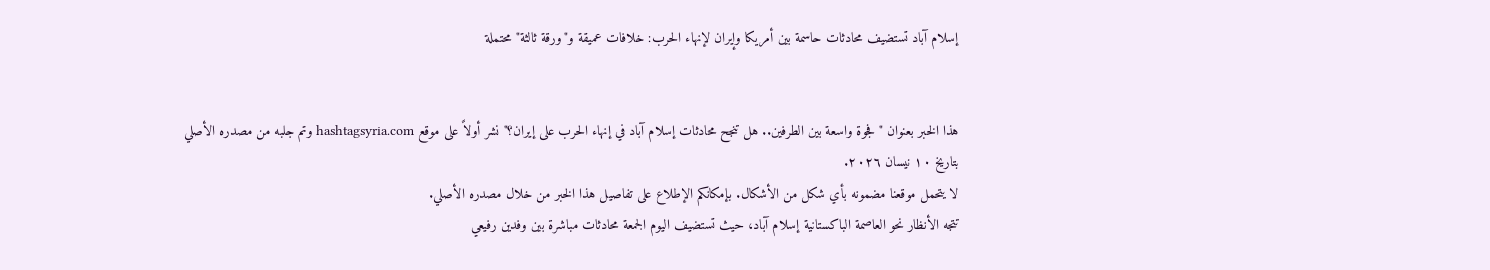إسلام آباد تستضيف محادثات حاسمة بين أمريكا وإيران لإنهاء الحرب: خلافات عميقة و"ورقة ثالثة" محتملة


هذا الخبر بعنوان "فجوة واسعة بين الطرفين.. هل تنجح محادثات إسلام آباد في إنهاء الحرب على إيران؟" نشر أولاً على موقع hashtagsyria.com وتم جلبه من مصدره الأصلي بتاريخ ١٠ نيسان ٢٠٢٦.
لا يتحمل موقعنا مضمونه بأي شكل من الأشكال. بإمكانكم الإطلاع على تفاصيل هذا الخبر من خلال مصدره الأصلي.
تتجه الأنظار نحو العاصمة الباكستانية إسلام آباد، حيث تستضيف اليوم الجمعة محادثات مباشرة بين وفدين رفيعي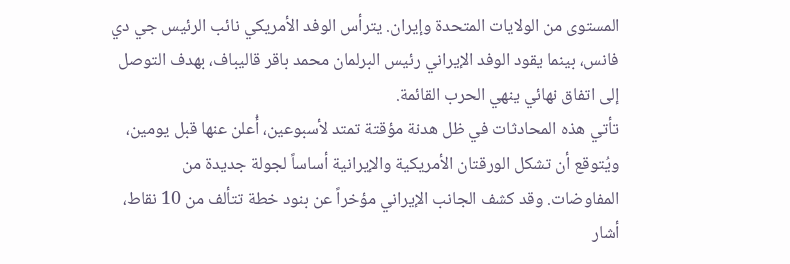المستوى من الولايات المتحدة وإيران. يترأس الوفد الأمريكي نائب الرئيس جي دي فانس، بينما يقود الوفد الإيراني رئيس البرلمان محمد باقر قاليباف، بهدف التوصل إلى اتفاق نهائي ينهي الحرب القائمة.
تأتي هذه المحادثات في ظل هدنة مؤقتة تمتد لأسبوعين، أُعلن عنها قبل يومين، ويُتوقع أن تشكل الورقتان الأمريكية والإيرانية أساساً لجولة جديدة من المفاوضات. وقد كشف الجانب الإيراني مؤخراً عن بنود خطة تتألف من 10 نقاط، أشار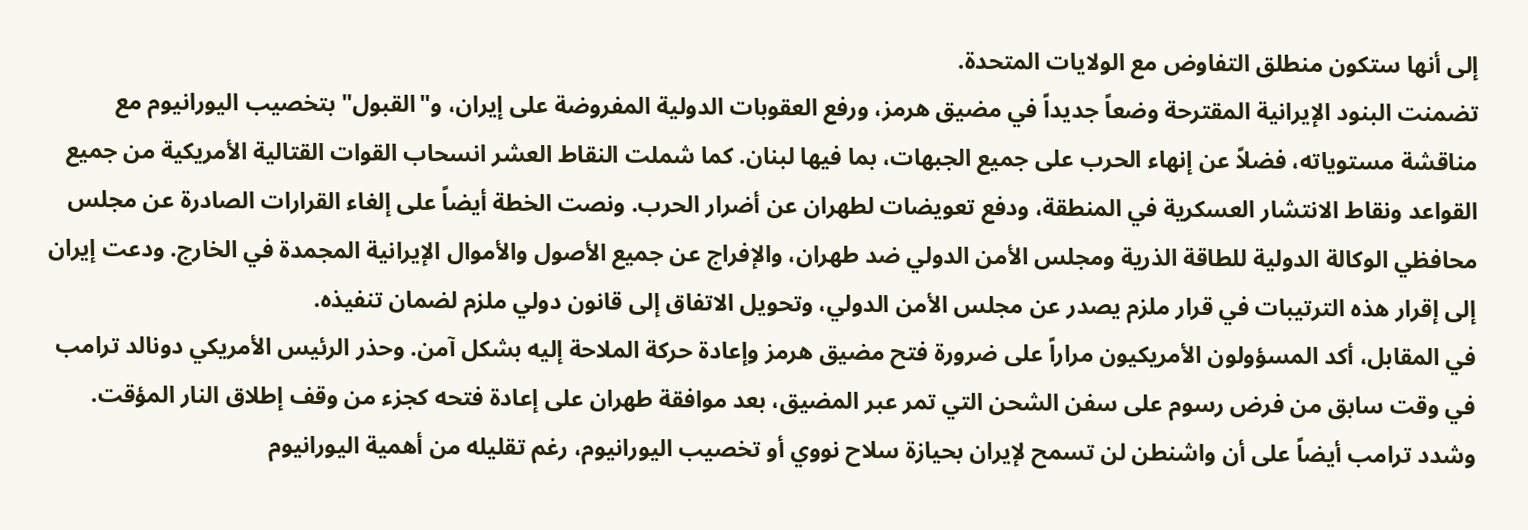إلى أنها ستكون منطلق التفاوض مع الولايات المتحدة.
تضمنت البنود الإيرانية المقترحة وضعاً جديداً في مضيق هرمز، ورفع العقوبات الدولية المفروضة على إيران، و"القبول" بتخصيب اليورانيوم مع مناقشة مستوياته، فضلاً عن إنهاء الحرب على جميع الجبهات، بما فيها لبنان. كما شملت النقاط العشر انسحاب القوات القتالية الأمريكية من جميع القواعد ونقاط الانتشار العسكرية في المنطقة، ودفع تعويضات لطهران عن أضرار الحرب. ونصت الخطة أيضاً على إلغاء القرارات الصادرة عن مجلس محافظي الوكالة الدولية للطاقة الذرية ومجلس الأمن الدولي ضد طهران، والإفراج عن جميع الأصول والأموال الإيرانية المجمدة في الخارج. ودعت إيران إلى إقرار هذه الترتيبات في قرار ملزم يصدر عن مجلس الأمن الدولي، وتحويل الاتفاق إلى قانون دولي ملزم لضمان تنفيذه.
في المقابل، أكد المسؤولون الأمريكيون مراراً على ضرورة فتح مضيق هرمز وإعادة حركة الملاحة إليه بشكل آمن. وحذر الرئيس الأمريكي دونالد ترامب في وقت سابق من فرض رسوم على سفن الشحن التي تمر عبر المضيق، بعد موافقة طهران على إعادة فتحه كجزء من وقف إطلاق النار المؤقت. وشدد ترامب أيضاً على أن واشنطن لن تسمح لإيران بحيازة سلاح نووي أو تخصيب اليورانيوم، رغم تقليله من أهمية اليورانيوم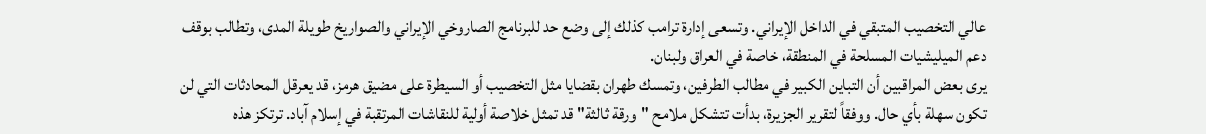عالي التخصيب المتبقي في الداخل الإيراني. وتسعى إدارة ترامب كذلك إلى وضع حد للبرنامج الصاروخي الإيراني والصواريخ طويلة المدى، وتطالب بوقف دعم الميليشيات المسلحة في المنطقة، خاصة في العراق ولبنان.
يرى بعض المراقبين أن التباين الكبير في مطالب الطرفين، وتمسك طهران بقضايا مثل التخصيب أو السيطرة على مضيق هرمز، قد يعرقل المحادثات التي لن تكون سهلة بأي حال. ووفقاً لتقرير الجزيرة، بدأت تتشكل ملامح "ورقة ثالثة" قد تمثل خلاصة أولية للنقاشات المرتقبة في إسلام آباد. ترتكز هذه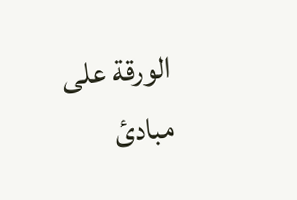الورقة على مبادئ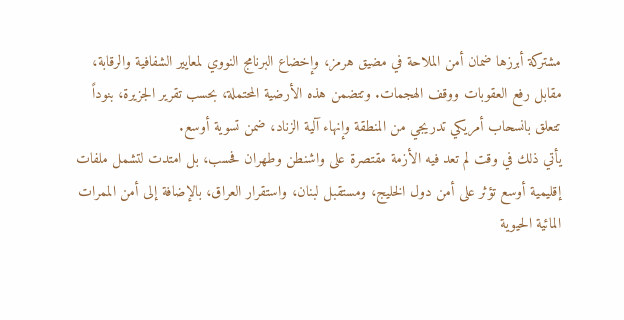مشتركة أبرزها ضمان أمن الملاحة في مضيق هرمز، وإخضاع البرنامج النووي لمعايير الشفافية والرقابة، مقابل رفع العقوبات ووقف الهجمات. وتتضمن هذه الأرضية المحتملة، بحسب تقرير الجزيرة، بنوداً تتعلق بانسحاب أمريكي تدريجي من المنطقة وإنهاء آلية الزناد، ضمن تسوية أوسع.
يأتي ذلك في وقت لم تعد فيه الأزمة مقتصرة على واشنطن وطهران فحسب، بل امتدت لتشمل ملفات إقليمية أوسع تؤثر على أمن دول الخليج، ومستقبل لبنان، واستقرار العراق، بالإضافة إلى أمن الممرات المائية الحيوية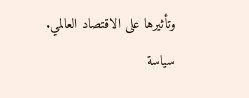وتأثيرها على الاقتصاد العالمي.
سياسة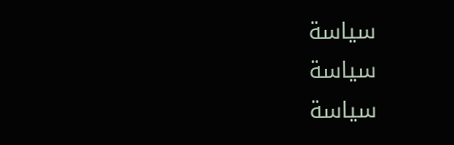سياسة
سياسة
سياسة